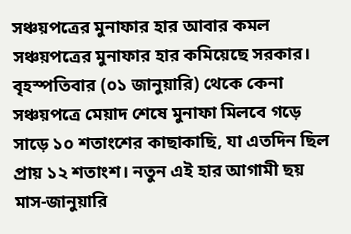সঞ্চয়পত্রের মুনাফার হার আবার কমল
সঞ্চয়পত্রের মুনাফার হার কমিয়েছে সরকার। বৃহস্পতিবার (০১ জানুয়ারি) থেকে কেনা সঞ্চয়পত্রে মেয়াদ শেষে মুনাফা মিলবে গড়ে সাড়ে ১০ শতাংশের কাছাকাছি, যা এতদিন ছিল প্রায় ১২ শতাংশ। নতুন এই হার আগামী ছয় মাস-জানুয়ারি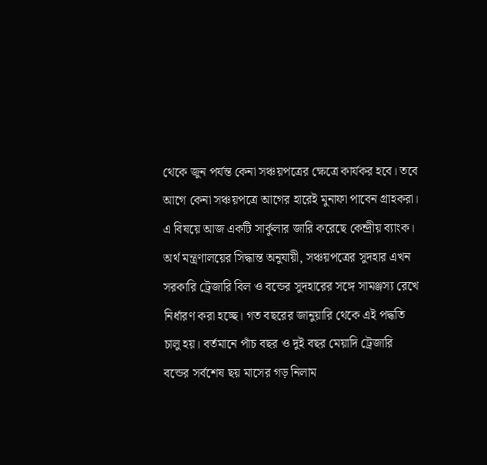থেকে জুন পর্যন্ত কেনা সঞ্চয়পত্রের ক্ষেত্রে কার্যকর হবে। তবে আগে কেনা সঞ্চয়পত্রে আগের হারেই মুনাফা পাবেন গ্রাহকরা। এ বিষয়ে আজ একটি সার্কুলার জারি করেছে কেন্দ্রীয় ব্যাংক।
অর্থ মন্ত্রণালয়ের সিদ্ধান্ত অনুযায়ী, সঞ্চয়পত্রের সুদহার এখন সরকারি ট্রেজারি বিল ও বন্ডের সুদহারের সঙ্গে সামঞ্জস্য রেখে নির্ধারণ করা হচ্ছে। গত বছরের জানুয়ারি থেকে এই পদ্ধতি চালু হয়। বর্তমানে পাঁচ বছর ও দুই বছর মেয়াদি ট্রেজারি বন্ডের সর্বশেষ ছয় মাসের গড় নিলাম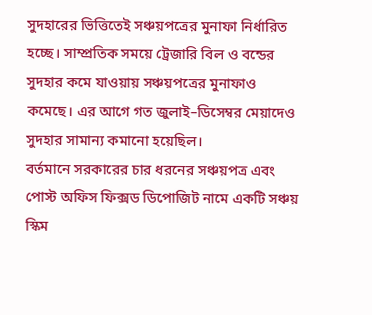সুদহারের ভিত্তিতেই সঞ্চয়পত্রের মুনাফা নির্ধারিত হচ্ছে। সাম্প্রতিক সময়ে ট্রেজারি বিল ও বন্ডের সুদহার কমে যাওয়ায় সঞ্চয়পত্রের মুনাফাও কমেছে। এর আগে গত জুলাই–ডিসেম্বর মেয়াদেও সুদহার সামান্য কমানো হয়েছিল।
বর্তমানে সরকারের চার ধরনের সঞ্চয়পত্র এবং পোস্ট অফিস ফিক্সড ডিপোজিট নামে একটি সঞ্চয় স্কিম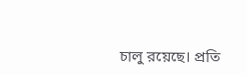চালু রয়েছে। প্রতি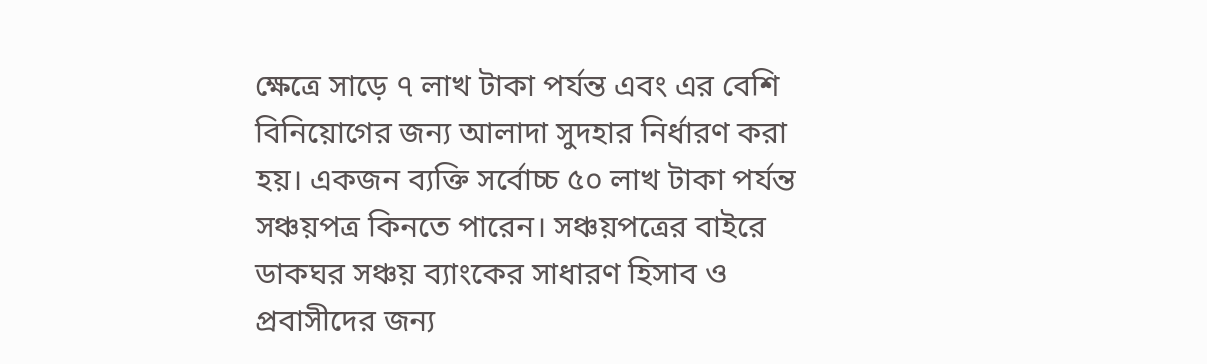ক্ষেত্রে সাড়ে ৭ লাখ টাকা পর্যন্ত এবং এর বেশি বিনিয়োগের জন্য আলাদা সুদহার নির্ধারণ করা হয়। একজন ব্যক্তি সর্বোচ্চ ৫০ লাখ টাকা পর্যন্ত সঞ্চয়পত্র কিনতে পারেন। সঞ্চয়পত্রের বাইরে ডাকঘর সঞ্চয় ব্যাংকের সাধারণ হিসাব ও প্রবাসীদের জন্য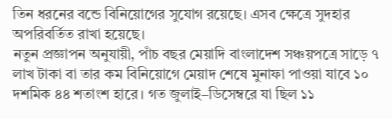তিন ধরনের বন্ডে বিনিয়োগের সুযোগ রয়েছে। এসব ক্ষেত্রে সুদহার অপরিবর্তিত রাখা হয়েছে।
নতুন প্রজ্ঞাপন অনুযায়ী, পাঁচ বছর মেয়াদি বাংলাদেশ সঞ্চয়পত্রে সাড়ে ৭ লাখ টাকা বা তার কম বিনিয়োগে মেয়াদ শেষে মুনাফা পাওয়া যাবে ১০ দশমিক ৪৪ শতাংশ হারে। গত জুলাই–ডিসেম্বরে যা ছিল ১১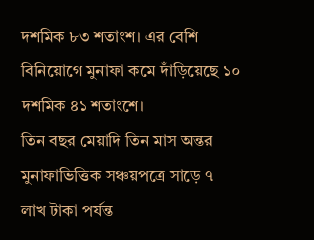দশমিক ৮৩ শতাংশ। এর বেশি বিনিয়োগে মুনাফা কমে দাঁড়িয়েছে ১০ দশমিক ৪১ শতাংশে।
তিন বছর মেয়াদি তিন মাস অন্তর মুনাফাভিত্তিক সঞ্চয়পত্রে সাড়ে ৭ লাখ টাকা পর্যন্ত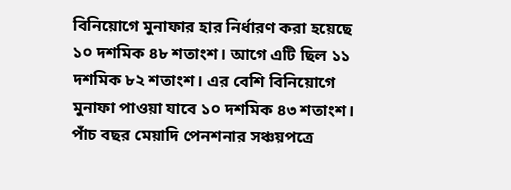বিনিয়োগে মুনাফার হার নির্ধারণ করা হয়েছে ১০ দশমিক ৪৮ শতাংশ। আগে এটি ছিল ১১ দশমিক ৮২ শতাংশ। এর বেশি বিনিয়োগে মুনাফা পাওয়া যাবে ১০ দশমিক ৪৩ শতাংশ।
পাঁচ বছর মেয়াদি পেনশনার সঞ্চয়পত্রে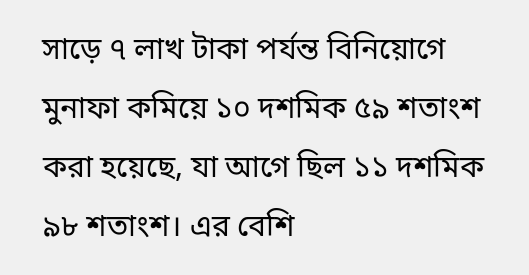সাড়ে ৭ লাখ টাকা পর্যন্ত বিনিয়োগে মুনাফা কমিয়ে ১০ দশমিক ৫৯ শতাংশ করা হয়েছে, যা আগে ছিল ১১ দশমিক ৯৮ শতাংশ। এর বেশি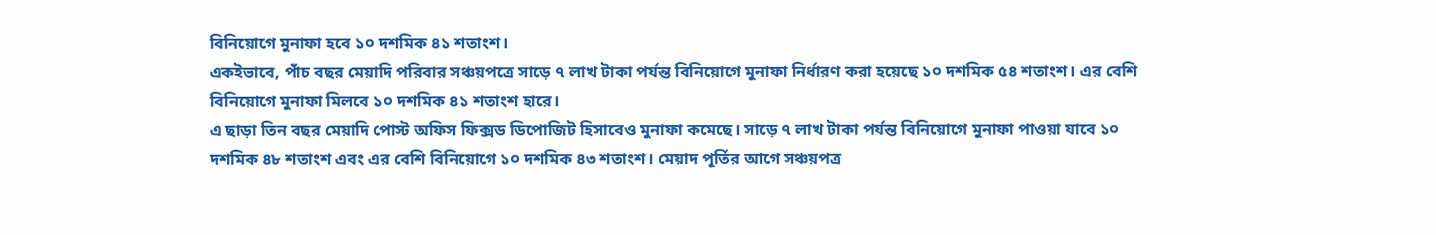বিনিয়োগে মুনাফা হবে ১০ দশমিক ৪১ শতাংশ।
একইভাবে, পাঁচ বছর মেয়াদি পরিবার সঞ্চয়পত্রে সাড়ে ৭ লাখ টাকা পর্যন্ত বিনিয়োগে মুনাফা নির্ধারণ করা হয়েছে ১০ দশমিক ৫৪ শতাংশ। এর বেশি বিনিয়োগে মুনাফা মিলবে ১০ দশমিক ৪১ শতাংশ হারে।
এ ছাড়া তিন বছর মেয়াদি পোস্ট অফিস ফিক্সড ডিপোজিট হিসাবেও মুনাফা কমেছে। সাড়ে ৭ লাখ টাকা পর্যন্ত বিনিয়োগে মুনাফা পাওয়া যাবে ১০ দশমিক ৪৮ শতাংশ এবং এর বেশি বিনিয়োগে ১০ দশমিক ৪৩ শতাংশ। মেয়াদ পূর্তির আগে সঞ্চয়পত্র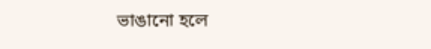ভাঙানো হলে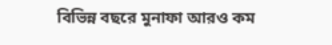বিভিন্ন বছরে মুনাফা আরও কম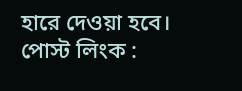হারে দেওয়া হবে।
পোস্ট লিংক :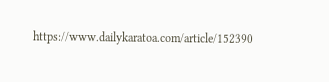https://www.dailykaratoa.com/article/152390